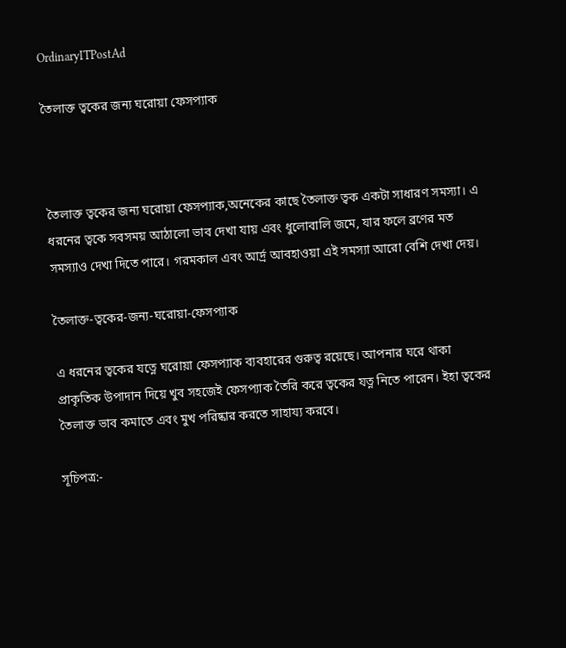OrdinaryITPostAd

তৈলাক্ত ত্বকের জন্য ঘরোয়া ফেসপ্যাক



তৈলাক্ত ত্বকের জন্য ঘরোয়া ফেসপ্যাক,অনেকের কাছে তৈলাক্ত ত্বক একটা সাধারণ সমস্যা। এ ধরনের ত্বকে সবসময় আঠালো ভাব দেখা যায় এবং ধুলোবালি জমে, যার ফলে ব্রণের মত সমস্যাও দেখা দিতে পারে। গরমকাল এবং আর্দ্র আবহাওয়া এই সমস্যা আরো বেশি দেখা দেয়।

তৈলাক্ত-ত্বকের-জন্য-ঘরোয়া-ফেসপ্যাক

এ ধরনের ত্বকের যত্নে ঘরোয়া ফেসপ্যাক ব্যবহারের গুরুত্ব রয়েছে। আপনার ঘরে থাকা প্রাকৃতিক উপাদান দিয়ে খুব সহজেই ফেসপ্যাক তৈরি করে ত্বকের যত্ন নিতে পারেন। ইহা ত্বকের তৈলাক্ত ভাব কমাতে এবং মুখ পরিষ্কার করতে সাহায্য করবে।

সূচিপত্র:-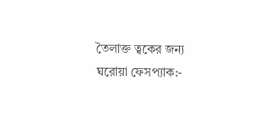তৈলাক্ত ত্বকের জন্য ঘরোয়া ফেসপ্যাক:-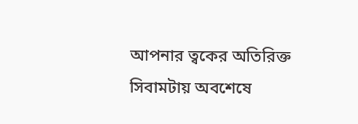আপনার ত্বকের অতিরিক্ত সিবামটায় অবশেষে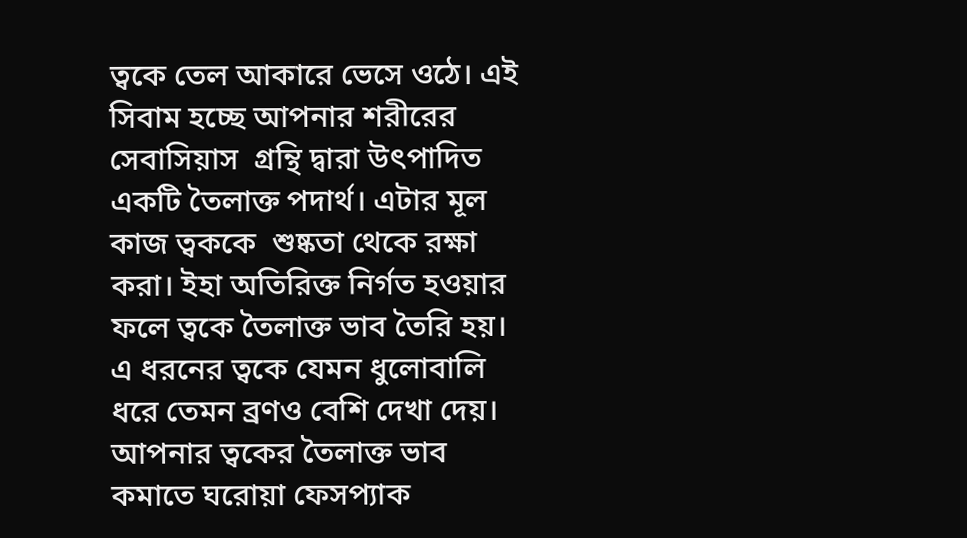ত্বকে তেল আকারে ভেসে ওঠে। এই সিবাম হচ্ছে আপনার শরীরের সেবাসিয়াস  গ্রন্থি দ্বারা উৎপাদিত একটি তৈলাক্ত পদার্থ। এটার মূল কাজ ত্বককে  শুষ্কতা থেকে রক্ষা করা। ইহা অতিরিক্ত নির্গত হওয়ার ফলে ত্বকে তৈলাক্ত ভাব তৈরি হয়। এ ধরনের ত্বকে যেমন ধুলোবালি ধরে তেমন ব্রণও বেশি দেখা দেয়। আপনার ত্বকের তৈলাক্ত ভাব কমাতে ঘরোয়া ফেসপ্যাক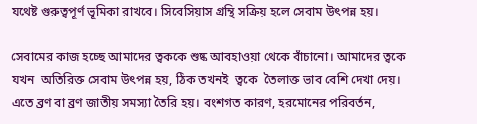যথেষ্ট গুরুত্বপূর্ণ ভূমিকা রাখবে। সিবেসিয়াস গ্রন্থি সক্রিয় হলে সেবাম উৎপন্ন হয়।

সেবামের কাজ হচ্ছে আমাদের ত্বককে শুষ্ক আবহাওয়া থেকে বাঁচানো। আমাদের ত্বকে যখন  অতিরিক্ত সেবাম উৎপন্ন হয়, ঠিক তখনই  ত্বকে  তৈলাক্ত ভাব বেশি দেখা দেয়। এতে ব্রণ বা ব্রণ জাতীয় সমস্যা তৈরি হয়। বংশগত কারণ, হরমোনের পরিবর্তন,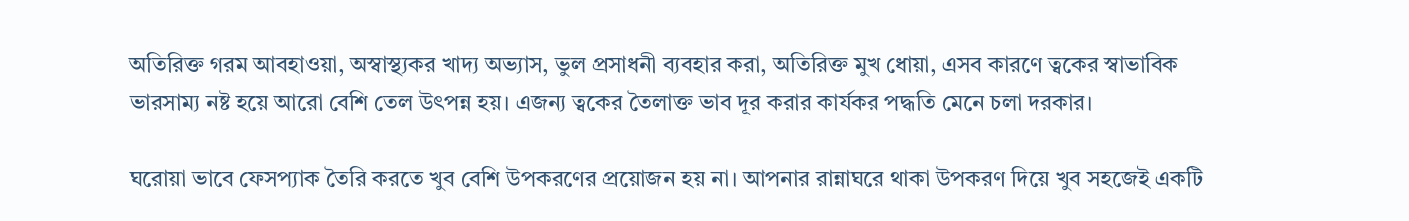অতিরিক্ত গরম আবহাওয়া, অস্বাস্থ্যকর খাদ্য অভ্যাস, ভুল প্রসাধনী ব্যবহার করা, অতিরিক্ত মুখ ধোয়া, এসব কারণে ত্বকের স্বাভাবিক ভারসাম্য নষ্ট হয়ে আরো বেশি তেল উৎপন্ন হয়। এজন্য ত্বকের তৈলাক্ত ভাব দূর করার কার্যকর পদ্ধতি মেনে চলা দরকার।

ঘরোয়া ভাবে ফেসপ্যাক তৈরি করতে খুব বেশি উপকরণের প্রয়োজন হয় না। আপনার রান্নাঘরে থাকা উপকরণ দিয়ে খুব সহজেই একটি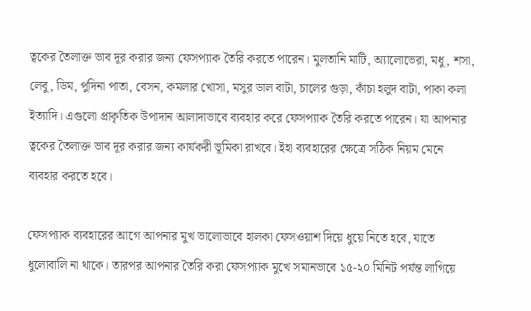ত্বকের তৈলাক্ত ভাব দূর করার জন্য ফেসপ্যাক তৈরি করতে পারেন। মুলতানি মাটি, অ্যালোভেরা, মধু, শসা, লেবু, ডিম, পুদিনা পাতা, বেসন, কমলার খোসা, মসুর ডাল বাটা, চালের গুড়া, কাঁচা হলুদ বাটা, পাকা কলা ইত্যাদি। এগুলো প্রাকৃতিক উপাদান আলাদাভাবে ব্যবহার করে ফেসপ্যাক তৈরি করতে পারেন। যা আপনার ত্বকের তৈলাক্ত ভাব দূর করার জন্য কার্যকরী ভূমিকা রাখবে। ইহা ব্যবহারের ক্ষেত্রে সঠিক নিয়ম মেনে ব্যবহার করতে হবে।

ফেসপ্যাক ব্যবহারের আগে আপনার মুখ ভালোভাবে হালকা ফেসওয়াশ দিয়ে ধুয়ে নিতে হবে, যাতে ধুলোবালি না থাকে। তারপর আপনার তৈরি করা ফেসপ্যাক মুখে সমানভাবে ১৫-২০ মিনিট পর্যন্ত লাগিয়ে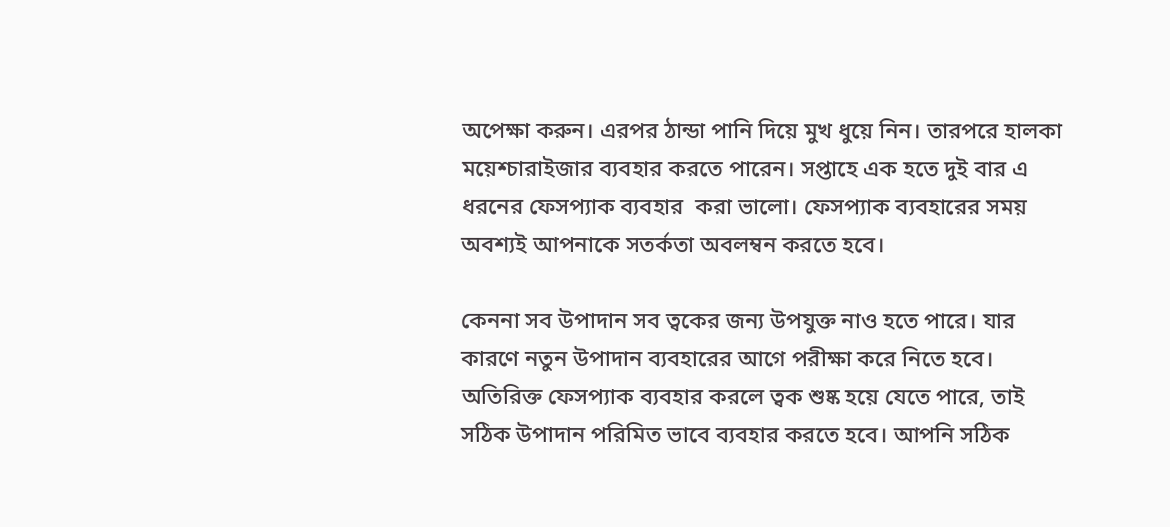অপেক্ষা করুন। এরপর ঠান্ডা পানি দিয়ে মুখ ধুয়ে নিন। তারপরে হালকা ময়েশ্চারাইজার ব্যবহার করতে পারেন। সপ্তাহে এক হতে দুই বার এ ধরনের ফেসপ্যাক ব্যবহার  করা ভালো। ফেসপ্যাক ব্যবহারের সময় অবশ্যই আপনাকে সতর্কতা অবলম্বন করতে হবে।

কেননা সব উপাদান সব ত্বকের জন্য উপযুক্ত নাও হতে পারে। যার কারণে নতুন উপাদান ব্যবহারের আগে পরীক্ষা করে নিতে হবে। অতিরিক্ত ফেসপ্যাক ব্যবহার করলে ত্বক শুষ্ক হয়ে যেতে পারে, তাই সঠিক উপাদান পরিমিত ভাবে ব্যবহার করতে হবে। আপনি সঠিক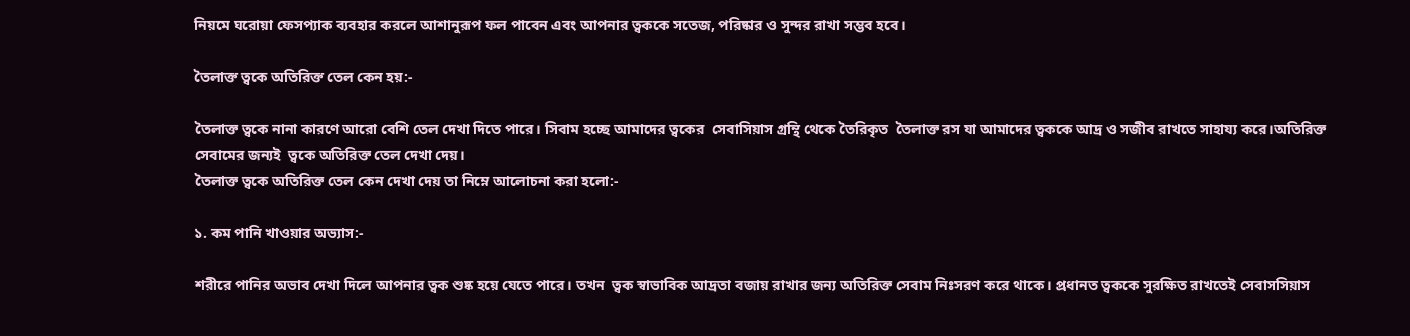নিয়মে ঘরোয়া ফেসপ্যাক ব্যবহার করলে আশানুরূপ ফল পাবেন এবং আপনার ত্বককে সতেজ, পরিষ্কার ও সুন্দর রাখা সম্ভব হবে।

তৈলাক্ত ত্বকে অতিরিক্ত তেল কেন হয়:-

তৈলাক্ত ত্বকে নানা কারণে আরো বেশি তেল দেখা দিতে পারে। সিবাম হচ্ছে আমাদের ত্বকের  সেবাসিয়াস গ্রন্থি থেকে তৈরিকৃত  তৈলাক্ত রস যা আমাদের ত্বককে আদ্র ও সজীব রাখতে সাহায্য করে।অতিরিক্ত সেবামের জন্যই  ত্বকে অতিরিক্ত তেল দেখা দেয়।
তৈলাক্ত ত্বকে অতিরিক্ত তেল কেন দেখা দেয় তা নিম্নে আলোচনা করা হলো:-

১. কম পানি খাওয়ার অভ্যাস:-

শরীরে পানির অভাব দেখা দিলে আপনার ত্বক শুষ্ক হয়ে যেতে পারে। তখন  ত্বক স্বাভাবিক আদ্রতা বজায় রাখার জন্য অতিরিক্ত সেবাম নিঃসরণ করে থাকে। প্রধানত ত্বককে সুরক্ষিত রাখতেই সেবাসসিয়াস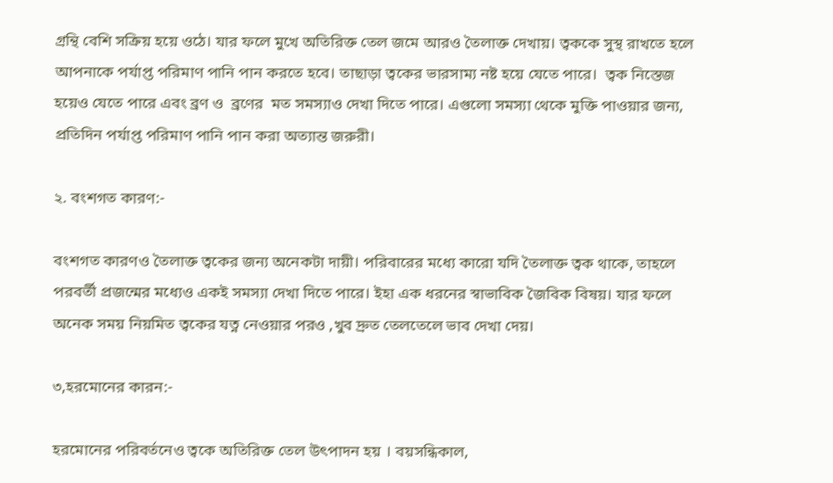গ্রন্থি বেশি সক্রিয় হয়ে ওঠে। যার ফলে মুখে অতিরিক্ত তেল জমে আরও তৈলাক্ত দেখায়। ত্বককে সুস্থ রাখতে হলে আপনাকে পর্যাপ্ত পরিমাণ পানি পান করতে হবে। তাছাড়া ত্বকের ভারসাম্য নষ্ট হয়ে যেতে পারে।  ত্বক নিস্তেজ হয়েও যেতে পারে এবং ব্রণ ও  ব্রণের  মত সমস্যাও দেখা দিতে পারে। এগুলো সমস্যা থেকে মুক্তি পাওয়ার জন্য, প্রতিদিন পর্যাপ্ত পরিমাণ পানি পান করা অত্যান্ত জরুরী।

২. বংশগত কারণ:-

বংশগত কারণও তৈলাক্ত ত্বকের জন্য অনেকটা দায়ী। পরিবারের মধ্যে কারো যদি তৈলাক্ত ত্বক থাকে, তাহলে পরবর্তী প্রজন্মের মধ্যেও একই সমস্যা দেখা দিতে পারে। ইহা এক ধরনের স্বাভাবিক জৈবিক বিষয়। যার ফলে অনেক সময় নিয়মিত ত্বকের যত্ন নেওয়ার পরও ,খুব দ্রুত তেলতেলে ভাব দেখা দেয়।

৩,হরমোনের কারন:-

হরমোনের পরিবর্তনেও ত্বকে অতিরিক্ত তেল উৎপাদন হয় । বয়সন্ধিকাল,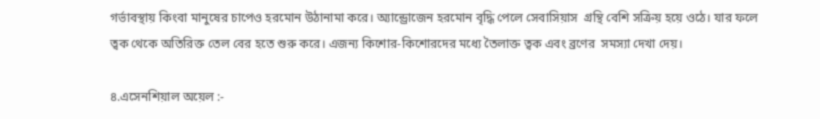গর্ভাবস্থায় কিংবা মানুষের চাপেও হরমোন উঠানামা করে। অ্যান্ড্রোজেন হরমোন বৃদ্ধি পেলে সেবাসিয়াস  গ্রন্থি বেশি সক্রিয় হয়ে ওঠে। যার ফলে ত্বক থেকে অতিরিক্ত তেল বের হতে শুরু করে। এজন্য কিশোর-কিশোরদের মধ্যে তৈলাক্ত ত্বক এবং ব্রণের  সমস্যা দেখা দেয়।

৪.এসেনশিয়াল অয়েল :-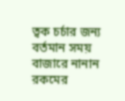ত্বক চর্চার জন্য বর্তমান সময় বাজারে নানান রকমের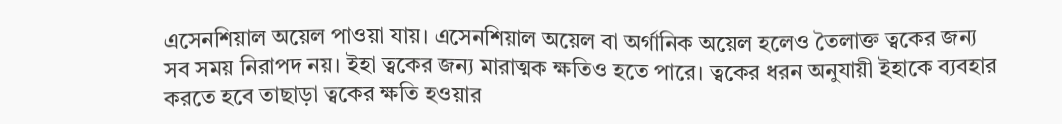এসেনশিয়াল অয়েল পাওয়া যায়। এসেনশিয়াল অয়েল বা অর্গানিক অয়েল হলেও তৈলাক্ত ত্বকের জন্য সব সময় নিরাপদ নয়। ইহা ত্বকের জন্য মারাত্মক ক্ষতিও হতে পারে। ত্বকের ধরন অনুযায়ী ইহাকে ব্যবহার করতে হবে তাছাড়া ত্বকের ক্ষতি হওয়ার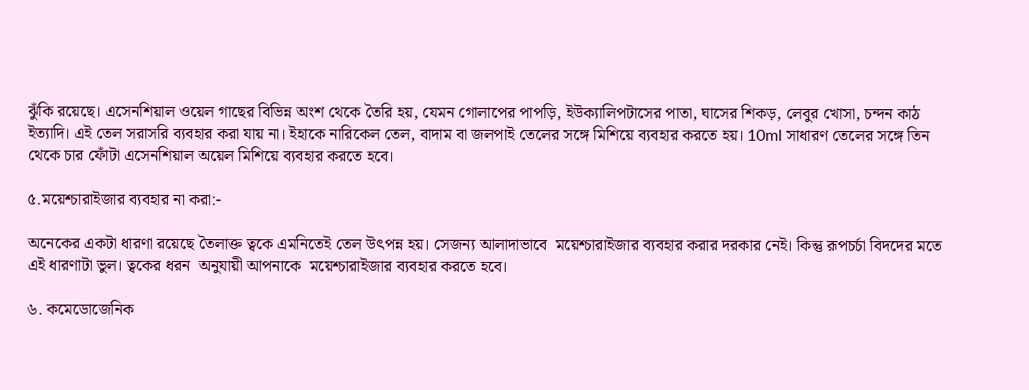ঝুঁকি রয়েছে। এসেনশিয়াল ওয়েল গাছের বিভিন্ন অংশ থেকে তৈরি হয়, যেমন গোলাপের পাপড়ি, ইউক্যালিপটাসের পাতা, ঘাসের শিকড়, লেবুর খোসা, চন্দন কাঠ ইত্যাদি। এই তেল সরাসরি ব্যবহার করা যায় না। ইহাকে নারিকেল তেল, বাদাম বা জলপাই তেলের সঙ্গে মিশিয়ে ব্যবহার করতে হয়। 10ml সাধারণ তেলের সঙ্গে তিন থেকে চার ফোঁটা এসেনশিয়াল অয়েল মিশিয়ে ব্যবহার করতে হবে।

৫.ময়েশ্চারাইজার ব্যবহার না করা:-

অনেকের একটা ধারণা রয়েছে তৈলাক্ত ত্বকে এমনিতেই তেল উৎপন্ন হয়। সেজন্য আলাদাভাবে  ময়েশ্চারাইজার ব্যবহার করার দরকার নেই। কিন্তু রূপচর্চা বিদদের মতে এই ধারণাটা ভুল। ত্বকের ধরন  অনুযায়ী আপনাকে  ময়েশ্চারাইজার ব্যবহার করতে হবে।

৬. কমেডোজেনিক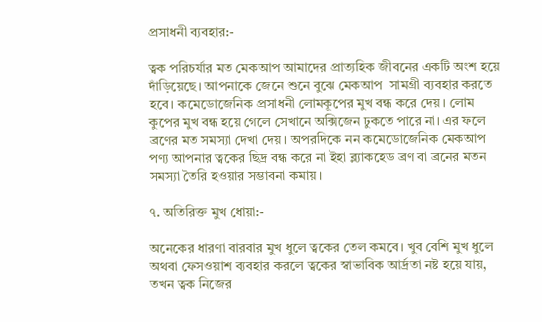প্রসাধনী ব্যবহার:-

ত্বক পরিচর্যার মত মেকআপ আমাদের প্রাত্যহিক জীবনের একটি অংশ হয়ে দাঁড়িয়েছে। আপনাকে জেনে শুনে বুঝে মেকআপ  সামগ্রী ব্যবহার করতে হবে। কমেডোজেনিক প্রসাধনী লোমকূপের মুখ বন্ধ করে দেয়। লোম কুপের মুখ বন্ধ হয়ে গেলে সেখানে অক্সিজেন ঢুকতে পারে না। এর ফলে ব্রণের মত সমস্যা দেখা দেয়। অপরদিকে নন কমেডোজেনিক মেকআপ পণ্য আপনার ত্বকের ছিদ্র বন্ধ করে না ইহা ব্ল্যাকহেড ব্রণ বা ব্রনের মতন সমস্যা তৈরি হওয়ার সম্ভাবনা কমায়।

৭. অতিরিক্ত মুখ ধোয়া:-

অনেকের ধারণা বারবার মুখ ধুলে ত্বকের তেল কমবে। খুব বেশি মুখ ধুলে অথবা ফেসওয়াশ ব্যবহার করলে ত্বকের স্বাভাবিক আর্দ্রতা নষ্ট হয়ে যায়, তখন ত্বক নিজের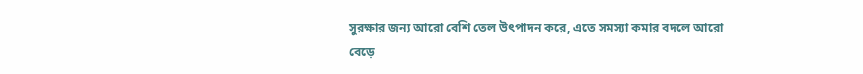সুরক্ষার জন্য আরো বেশি তেল উৎপাদন করে, এতে সমস্যা কমার বদলে আরো বেড়ে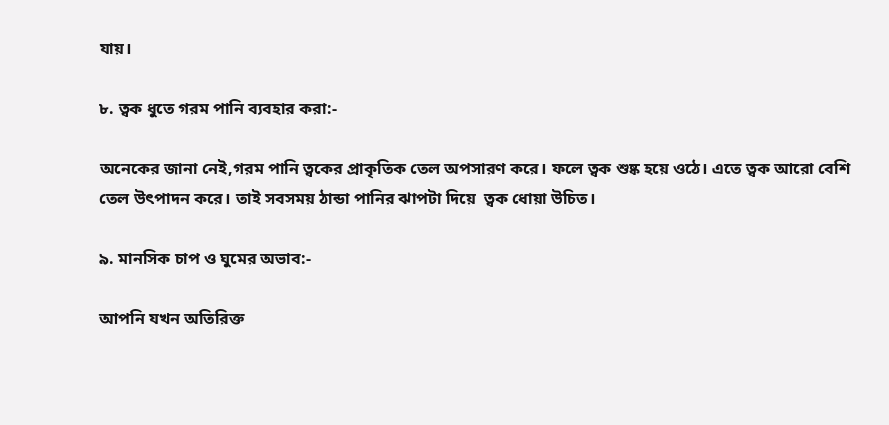যায়।

৮. ত্বক ধুতে গরম পানি ব্যবহার করা:-

অনেকের জানা নেই,গরম পানি ত্বকের প্রাকৃতিক তেল অপসারণ করে। ফলে ত্বক শুষ্ক হয়ে ওঠে। এতে ত্বক আরো বেশি তেল উৎপাদন করে। তাই সবসময় ঠান্ডা পানির ঝাপটা দিয়ে  ত্বক ধোয়া উচিত।

৯. মানসিক চাপ ও ঘুমের অভাব:-

আপনি যখন অতিরিক্ত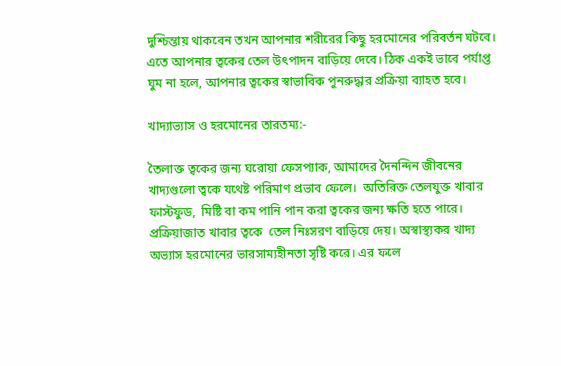দুশ্চিন্তায় থাকবেন তখন আপনার শরীরের কিছু হরমোনের পরিবর্তন ঘটবে। এতে আপনার ত্বকের তেল উৎপাদন বাড়িয়ে দেবে। ঠিক একই ভাবে পর্যাপ্ত ঘুম না হলে, আপনার ত্বকের স্বাভাবিক পুনরুদ্ধার প্রক্রিয়া ব্যাহত হবে।

খাদ্যাভ্যাস ও হরমোনের তারতম্য:-

তৈলাক্ত ত্বকের জন্য ঘরোয়া ফেসপ্যাক, আমাদের দৈনন্দিন জীবনের খাদ্যগুলো ত্বকে যথেষ্ট পরিমাণ প্রভাব ফেলে।  অতিরিক্ত তেলযুক্ত খাবার ফাস্টফুড,  মিষ্টি বা কম পানি পান করা ত্বকের জন্য ক্ষতি হতে পারে। প্রক্রিয়াজাত খাবার ত্বকে  তেল নিঃসরণ বাড়িয়ে দেয়। অস্বাস্থ্যকর খাদ্য অভ্যাস হরমোনের ভারসাম্যহীনতা সৃষ্টি করে। এর ফলে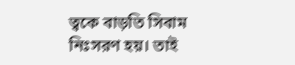ত্বকে বাড়তি সিবাম নিঃসরণ হয়। তাই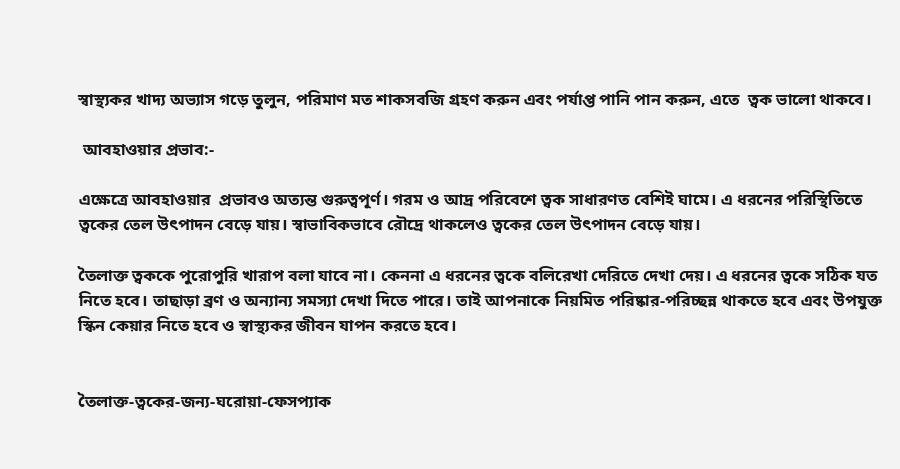স্বাস্থ্যকর খাদ্য অভ্যাস গড়ে তুলুন, পরিমাণ মত শাকসবজি গ্রহণ করুন এবং পর্যাপ্ত পানি পান করুন, এতে  ত্বক ভালো থাকবে।

 আবহাওয়ার প্রভাব:-

এক্ষেত্রে আবহাওয়ার  প্রভাবও অত্যন্ত গুরুত্বপূর্ণ। গরম ও আদ্র পরিবেশে ত্বক সাধারণত বেশিই ঘামে। এ ধরনের পরিস্থিতিতে ত্বকের তেল উৎপাদন বেড়ে যায়। স্বাভাবিকভাবে রৌদ্রে থাকলেও ত্বকের তেল উৎপাদন বেড়ে যায়।

তৈলাক্ত ত্বককে পুরোপুরি খারাপ বলা যাবে না। কেননা এ ধরনের ত্বকে বলিরেখা দেরিতে দেখা দেয়। এ ধরনের ত্বকে সঠিক যত নিতে হবে। তাছাড়া ব্রণ ও অন্যান্য সমস্যা দেখা দিতে পারে। তাই আপনাকে নিয়মিত পরিষ্কার-পরিচ্ছন্ন থাকতে হবে এবং উপযুক্ত স্কিন কেয়ার নিতে হবে ও স্বাস্থ্যকর জীবন যাপন করতে হবে।


তৈলাক্ত-ত্বকের-জন্য-ঘরোয়া-ফেসপ্যাক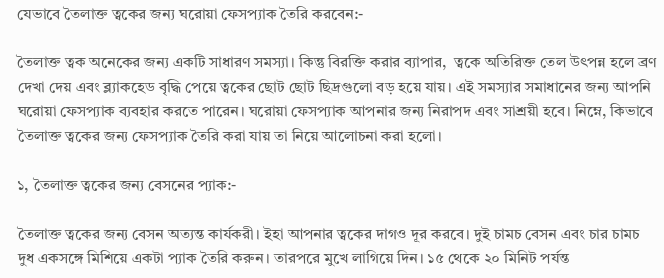যেভাবে তৈলাক্ত ত্বকের জন্য ঘরোয়া ফেসপ্যাক তৈরি করবেন:-

তৈলাক্ত ত্বক অনেকের জন্য একটি সাধারণ সমস্যা। কিন্তু বিরক্তি করার ব্যাপার,  ত্বকে অতিরিক্ত তেল উৎপন্ন হলে ব্রণ দেখা দেয় এবং ব্ল্যাকহেড বৃদ্ধি পেয়ে ত্বকের ছোট ছোট ছিদ্রগুলো বড় হয়ে যায়। এই সমস্যার সমাধানের জন্য আপনি ঘরোয়া ফেসপ্যাক ব্যবহার করতে পারেন। ঘরোয়া ফেসপ্যাক আপনার জন্য নিরাপদ এবং সাশ্রয়ী হবে। নিম্নে, কিভাবে তৈলাক্ত ত্বকের জন্য ফেসপ্যাক তৈরি করা যায় তা নিয়ে আলোচনা করা হলো।

১, তৈলাক্ত ত্বকের জন্য বেসনের প্যাক:-

তৈলাক্ত ত্বকের জন্য বেসন অত্যন্ত কার্যকরী। ইহা আপনার ত্বকের দাগও দূর করবে। দুই চামচ বেসন এবং চার চামচ দুধ একসঙ্গে মিশিয়ে একটা প্যাক তৈরি করুন। তারপরে মুখে লাগিয়ে দিন। ১৫ থেকে ২০ মিনিট পর্যন্ত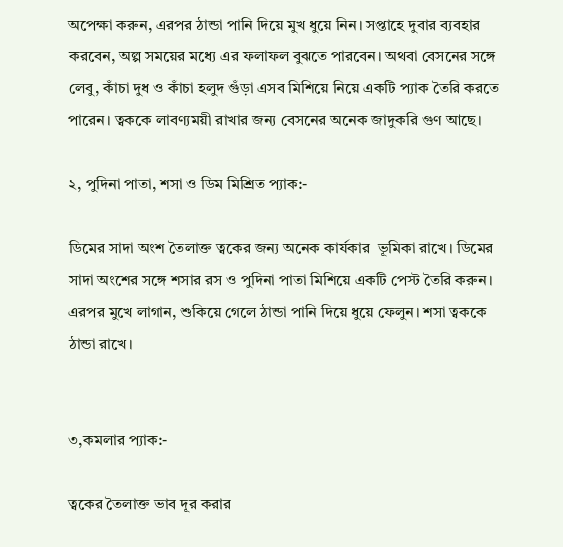অপেক্ষা করুন, এরপর ঠান্ডা পানি দিয়ে মুখ ধুয়ে নিন। সপ্তাহে দুবার ব্যবহার করবেন, অল্প সময়ের মধ্যে এর ফলাফল বুঝতে পারবেন। অথবা বেসনের সঙ্গে লেবু, কাঁচা দুধ ও কাঁচা হলুদ গুঁড়া এসব মিশিয়ে নিয়ে একটি প্যাক তৈরি করতে পারেন। ত্বককে লাবণ্যময়ী রাখার জন্য বেসনের অনেক জাদুকরি গুণ আছে।

২, পুদিনা পাতা, শসা ও ডিম মিশ্রিত প্যাক:-

ডিমের সাদা অংশ তৈলাক্ত ত্বকের জন্য অনেক কার্যকার  ভূমিকা রাখে। ডিমের সাদা অংশের সঙ্গে শসার রস ও পুদিনা পাতা মিশিয়ে একটি পেস্ট তৈরি করুন। এরপর মুখে লাগান, শুকিয়ে গেলে ঠান্ডা পানি দিয়ে ধুয়ে ফেলুন। শসা ত্বককে ঠান্ডা রাখে।


৩,কমলার প্যাক:-

ত্বকের তৈলাক্ত ভাব দূর করার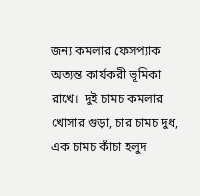জন্য কমলার ফেসপ্যাক অত্যন্ত কার্যকরী ভূমিকা রাখে।  দুই চামচ কমলার খোসার গুড়া, চার চামচ দুধ, এক চামচ কাঁচা হলুদ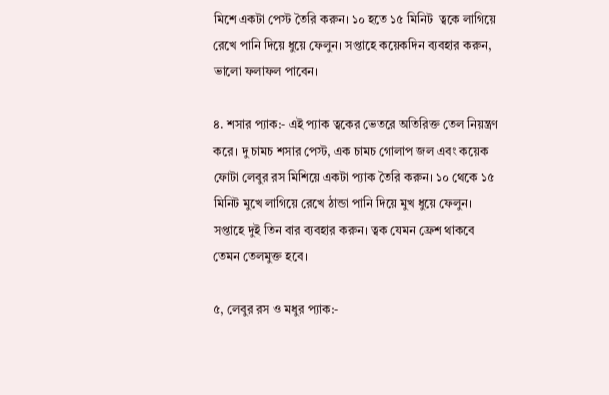মিশে একটা পেস্ট তৈরি করুন। ১০ হতে ১৫ মিনিট  ত্বকে লাগিয়ে রেখে পানি দিয়ে ধুয়ে ফেলুন। সপ্তাহে কয়েকদিন ব্যবহার করুন, ভালো ফলাফল পাবেন।

৪. শসার প্যাক:- এই প্যাক ত্বকের ভেতরে অতিরিক্ত তেল নিয়ন্ত্রণ করে। দু চামচ শসার পেস্ট, এক চামচ গোলাপ জল এবং কয়েক ফোটা লেবুর রস মিশিয়ে একটা প্যাক তৈরি করুন। ১০ থেকে ১৫ মিনিট মুখে লাগিয়ে রেখে ঠান্ডা পানি দিয়ে মুখ ধুয়ে ফেলুন। সপ্তাহে দুই তিন বার ব্যবহার করুন। ত্বক যেমন ফ্রেশ থাকবে তেমন তেলমুক্ত হবে।

৫, লেবুর রস ও মধুর প্যাক:-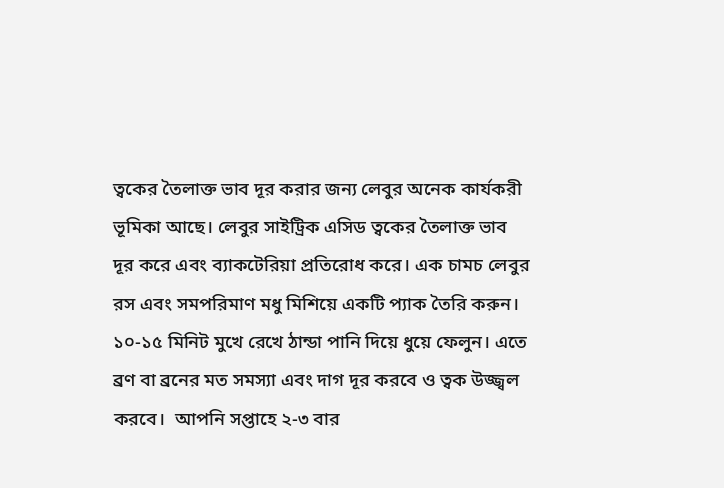ত্বকের তৈলাক্ত ভাব দূর করার জন্য লেবুর অনেক কার্যকরী ভূমিকা আছে। লেবুর সাইট্রিক এসিড ত্বকের তৈলাক্ত ভাব দূর করে এবং ব্যাকটেরিয়া প্রতিরোধ করে। এক চামচ লেবুর রস এবং সমপরিমাণ মধু মিশিয়ে একটি প্যাক তৈরি করুন। ১০-১৫ মিনিট মুখে রেখে ঠান্ডা পানি দিয়ে ধুয়ে ফেলুন। এতে ব্রণ বা ব্রনের মত সমস্যা এবং দাগ দূর করবে ও ত্বক উজ্জ্বল করবে।  আপনি সপ্তাহে ২-৩ বার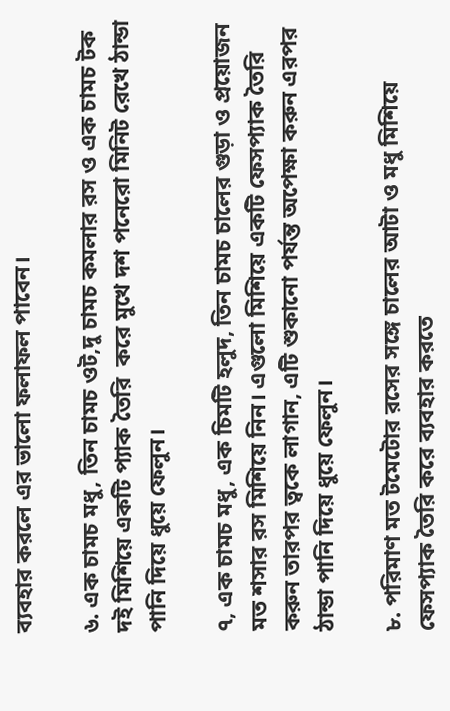ব্যবহার করলে এর ভালো ফলাফল পাবেন।

৬. এক চামচ মধু, তিন চামচ ওট,দু চামচ কমলার রস ও এক চামচ টক দই মিশিয়ে একটি প্যাক তৈরি  করে মুখে দশ পনেরো মিনিট রেখে ঠান্ডা পানি দিয়ে ধুয়ে ফেলুন।

৭, এক চামচ মধু, এক চিমটি হলুদ, তিন চামচ চালের গুড়া ও প্রয়োজন মত শসার রস মিশিয়ে নিন। এগুলো মিশিয়ে একটি ফেসপ্যাক তৈরি করুন তারপর ত্বকে লাগান, এটি শুকানো পর্যন্ত অপেক্ষা করুন এরপর ঠান্ডা পানি দিয়ে ধুয়ে ফেলুন।

৮. পরিমাণ মত টমেটোর রসের সঙ্গে চালের আটা ও মধু মিশিয়ে ফেসপ্যাক তৈরি করে ব্যবহার করতে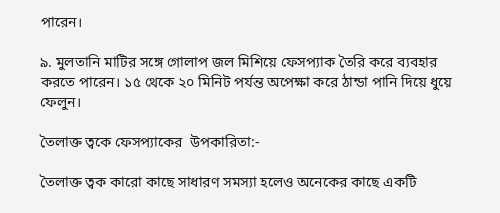পারেন।

৯. মুলতানি মাটির সঙ্গে গোলাপ জল মিশিয়ে ফেসপ্যাক তৈরি করে ব্যবহার করতে পারেন। ১৫ থেকে ২০ মিনিট পর্যন্ত অপেক্ষা করে ঠান্ডা পানি দিয়ে ধুয়ে ফেলুন।

তৈলাক্ত ত্বকে ফেসপ্যাকের  উপকারিতা:-

তৈলাক্ত ত্বক কারো কাছে সাধারণ সমস্যা হলেও অনেকের কাছে একটি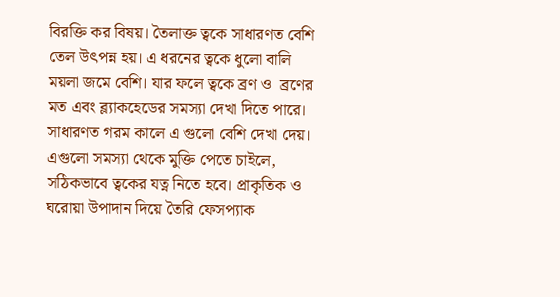বিরক্তি কর বিষয়। তৈলাক্ত ত্বকে সাধারণত বেশি তেল উৎপন্ন হয়। এ ধরনের ত্বকে ধুলো বালি ময়লা জমে বেশি। যার ফলে ত্বকে ব্রণ ও  ব্রণের মত এবং ব্ল্যাকহেডের সমস্যা দেখা দিতে পারে। সাধারণত গরম কালে এ গুলো বেশি দেখা দেয়। এগুলো সমস্যা থেকে মুক্তি পেতে চাইলে, সঠিকভাবে ত্বকের যত্ন নিতে হবে। প্রাকৃতিক ও ঘরোয়া উপাদান দিয়ে তৈরি ফেসপ্যাক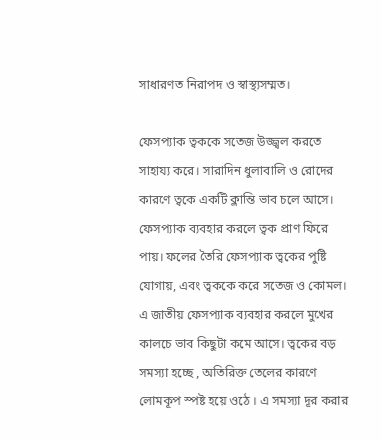সাধারণত নিরাপদ ও স্বাস্থ্যসম্মত।

ফেসপ্যাক ত্বককে সতেজ উজ্জ্বল করতে সাহায্য করে। সারাদিন ধুলাবালি ও রোদের কারণে ত্বকে একটি ক্লান্তি ভাব চলে আসে। ফেসপ্যাক ব্যবহার করলে ত্বক প্রাণ ফিরে পায়। ফলের তৈরি ফেসপ্যাক ত্বকের পুষ্টি যোগায়, এবং ত্বককে করে সতেজ ও কোমল। এ জাতীয় ফেসপ্যাক ব্যবহার করলে মুখের কালচে ভাব কিছুটা কমে আসে। ত্বকের বড় সমস্যা হচ্ছে , অতিরিক্ত তেলের কারণে লোমকূপ স্পষ্ট হয়ে ওঠে । এ সমস্যা দূর করার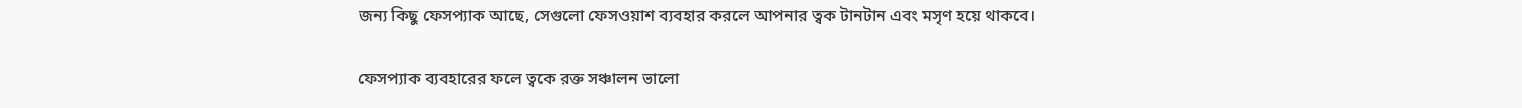জন্য কিছু ফেসপ্যাক আছে, সেগুলো ফেসওয়াশ ব্যবহার করলে আপনার ত্বক টানটান এবং মসৃণ হয়ে থাকবে।

ফেসপ্যাক ব্যবহারের ফলে ত্বকে রক্ত সঞ্চালন ভালো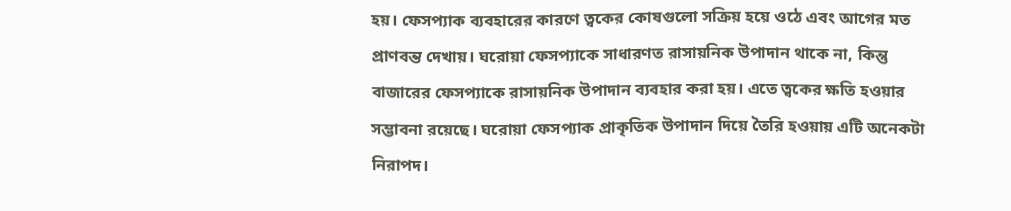হয়। ফেসপ্যাক ব্যবহারের কারণে ত্বকের কোষগুলো সক্রিয় হয়ে ওঠে এবং আগের মত প্রাণবন্ত দেখায়। ঘরোয়া ফেসপ্যাকে সাধারণত রাসায়নিক উপাদান থাকে না, কিন্তু বাজারের ফেসপ্যাকে রাসায়নিক উপাদান ব্যবহার করা হয়। এতে ত্বকের ক্ষতি হওয়ার সম্ভাবনা রয়েছে। ঘরোয়া ফেসপ্যাক প্রাকৃতিক উপাদান দিয়ে তৈরি হওয়ায় এটি অনেকটা নিরাপদ।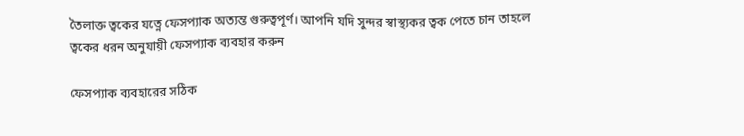তৈলাক্ত ত্বকের যত্নে ফেসপ্যাক অত্যন্ত গুরুত্বপূর্ণ। আপনি যদি সুন্দর স্বাস্থ্যকর ত্বক পেতে চান তাহলে ত্বকের ধরন অনুযায়ী ফেসপ্যাক ব্যবহার করুন

ফেসপ্যাক ব্যবহারের সঠিক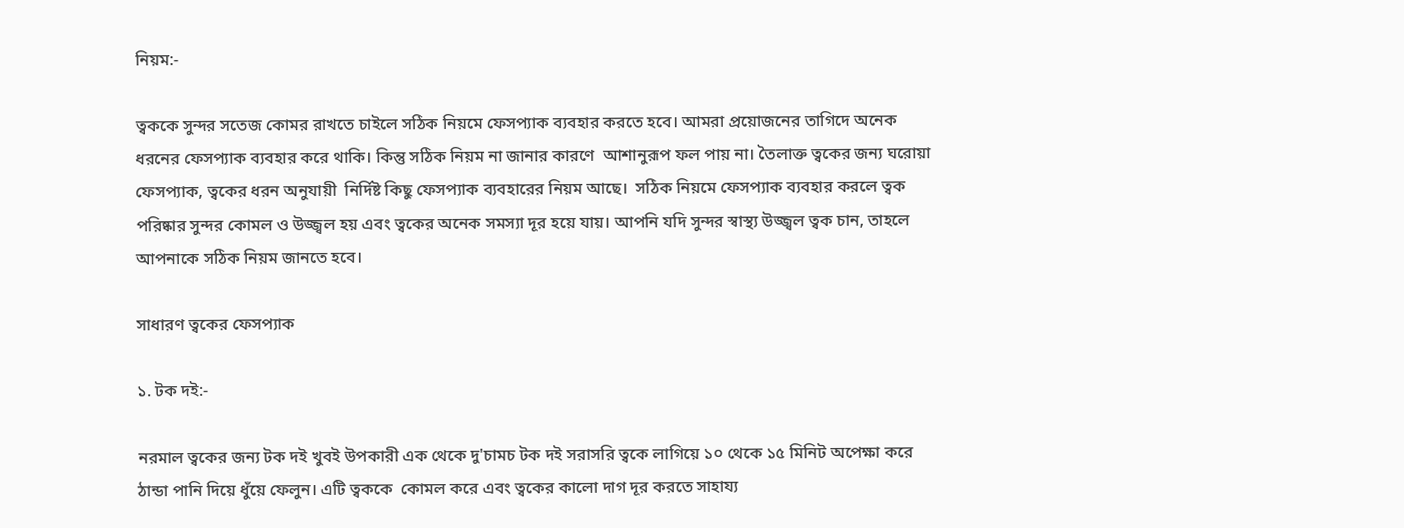নিয়ম:-

ত্বককে সুন্দর সতেজ কোমর রাখতে চাইলে সঠিক নিয়মে ফেসপ্যাক ব্যবহার করতে হবে। আমরা প্রয়োজনের তাগিদে অনেক ধরনের ফেসপ্যাক ব্যবহার করে থাকি। কিন্তু সঠিক নিয়ম না জানার কারণে  আশানুরূপ ফল পায় না। তৈলাক্ত ত্বকের জন্য ঘরোয়া ফেসপ্যাক, ত্বকের ধরন অনুযায়ী  নির্দিষ্ট কিছু ফেসপ্যাক ব্যবহারের নিয়ম আছে।  সঠিক নিয়মে ফেসপ্যাক ব্যবহার করলে ত্বক পরিষ্কার সুন্দর কোমল ও উজ্জ্বল হয় এবং ত্বকের অনেক সমস্যা দূর হয়ে যায়। আপনি যদি সুন্দর স্বাস্থ্য উজ্জ্বল ত্বক চান, তাহলে আপনাকে সঠিক নিয়ম জানতে হবে।

সাধারণ ত্বকের ফেসপ্যাক

১. টক দই:-

নরমাল ত্বকের জন্য টক দই খুবই উপকারী এক থেকে দু'চামচ টক দই সরাসরি ত্বকে লাগিয়ে ১০ থেকে ১৫ মিনিট অপেক্ষা করে ঠান্ডা পানি দিয়ে ধুঁয়ে ফেলুন। এটি ত্বককে  কোমল করে এবং ত্বকের কালো দাগ দূর করতে সাহায্য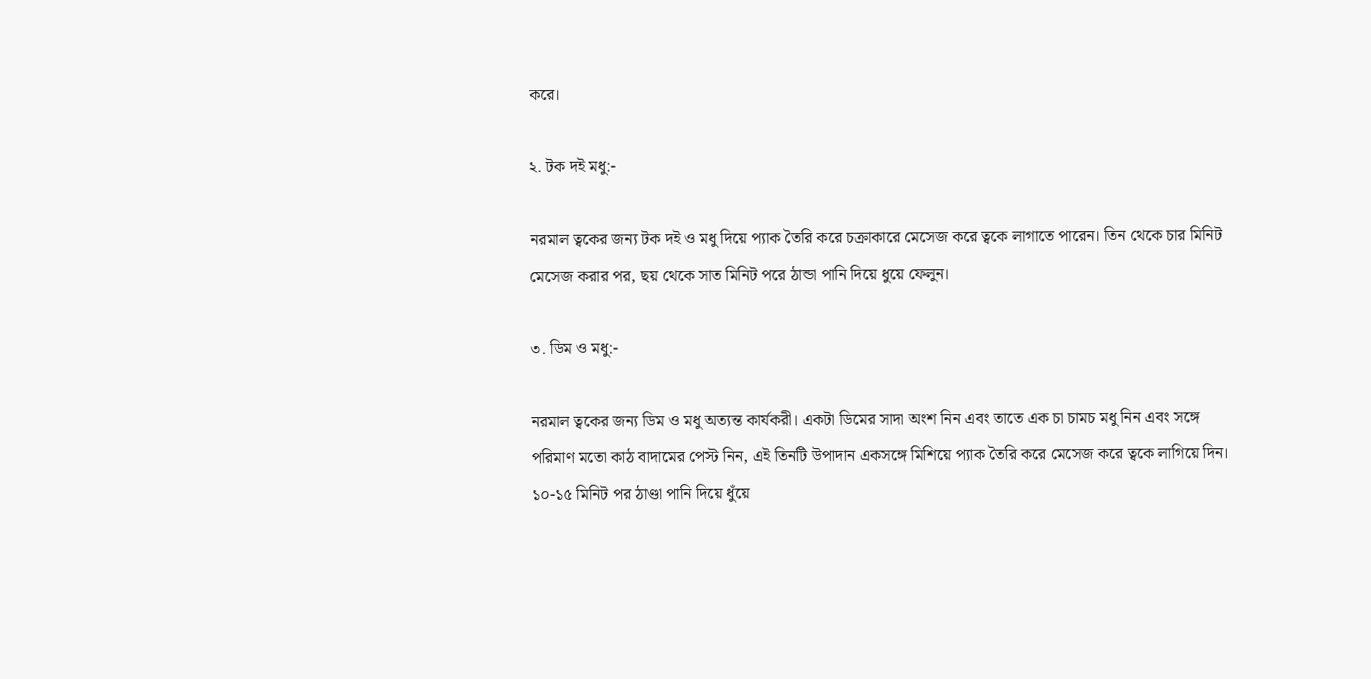করে।

২. টক দই মধু:-

নরমাল ত্বকের জন্য টক দই ও মধু দিয়ে প্যাক তৈরি করে চক্রাকারে মেসেজ করে ত্বকে লাগাতে পারেন। তিন থেকে চার মিনিট মেসেজ করার পর, ছয় থেকে সাত মিনিট পরে ঠান্ডা পানি দিয়ে ধুয়ে ফেলুন।

৩. ডিম ও মধু:-

নরমাল ত্বকের জন্য ডিম ও মধু অত্যন্ত কার্যকরী। একটা ডিমের সাদা অংশ নিন এবং তাতে এক চা চামচ মধু নিন এবং সঙ্গে পরিমাণ মতো কাঠ বাদামের পেস্ট নিন, এই তিনটি উপাদান একসঙ্গে মিশিয়ে প্যাক তৈরি করে মেসেজ করে ত্বকে লাগিয়ে দিন। ১০-১৫ মিনিট পর ঠাণ্ডা পানি দিয়ে ধুঁয়ে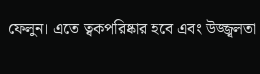ফেলুন। এতে ত্বকপরিষ্কার হবে এবং উজ্জ্বলতা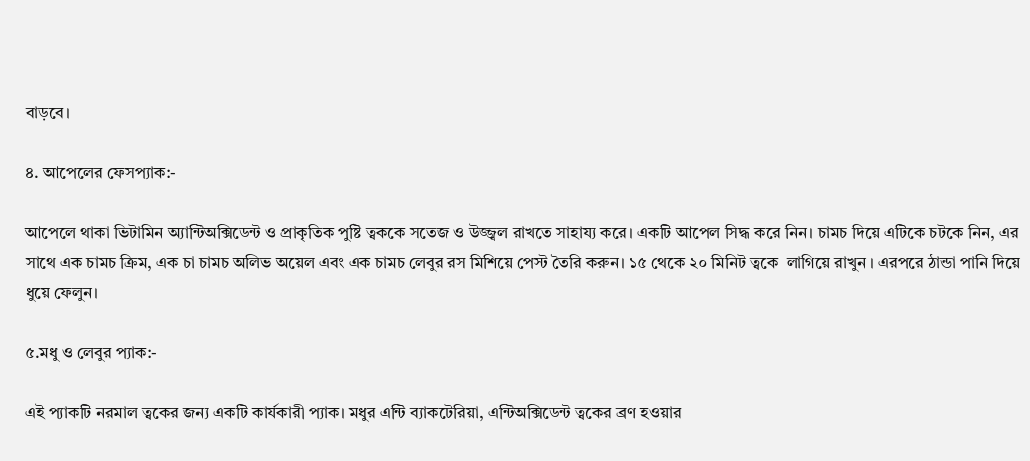বাড়বে।

৪. আপেলের ফেসপ্যাক:-

আপেলে থাকা ভিটামিন অ্যান্টিঅক্সিডেন্ট ও প্রাকৃতিক পুষ্টি ত্বককে সতেজ ও উজ্জ্বল রাখতে সাহায্য করে। একটি আপেল সিদ্ধ করে নিন। চামচ দিয়ে এটিকে চটকে নিন, এর সাথে এক চামচ ক্রিম, এক চা চামচ অলিভ অয়েল এবং এক চামচ লেবুর রস মিশিয়ে পেস্ট তৈরি করুন। ১৫ থেকে ২০ মিনিট ত্বকে  লাগিয়ে রাখুন । এরপরে ঠান্ডা পানি দিয়ে ধুয়ে ফেলুন।

৫.মধু ও লেবুর প্যাক:-

এই প্যাকটি নরমাল ত্বকের জন্য একটি কার্যকারী প্যাক। মধুর এন্টি ব্যাকটেরিয়া, এন্টিঅক্সিডেন্ট ত্বকের ব্রণ হওয়ার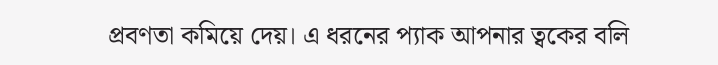প্রবণতা কমিয়ে দেয়। এ ধরনের প্যাক আপনার ত্বকের বলি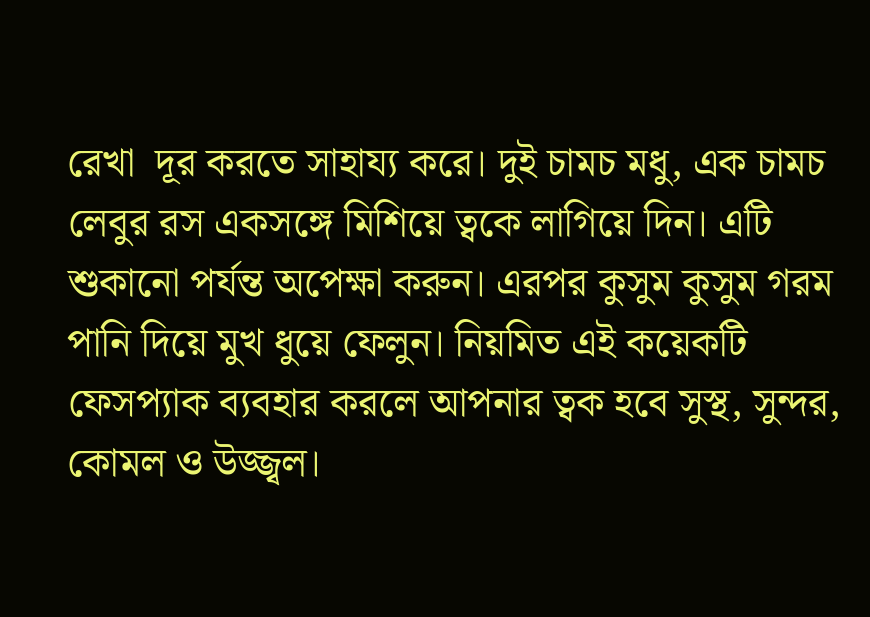রেখা  দূর করতে সাহায্য করে। দুই চামচ মধু, এক চামচ লেবুর রস একসঙ্গে মিশিয়ে ত্বকে লাগিয়ে দিন। এটি শুকানো পর্যন্ত অপেক্ষা করুন। এরপর কুসুম কুসুম গরম পানি দিয়ে মুখ ধুয়ে ফেলুন। নিয়মিত এই কয়েকটি ফেসপ্যাক ব্যবহার করলে আপনার ত্বক হবে সুস্থ, সুন্দর, কোমল ও উজ্জ্বল।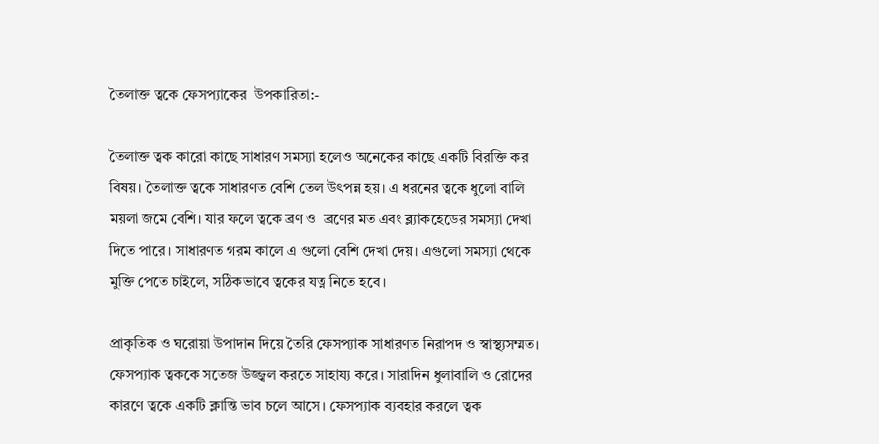তৈলাক্ত ত্বকে ফেসপ্যাকের  উপকারিতা:-

তৈলাক্ত ত্বক কারো কাছে সাধারণ সমস্যা হলেও অনেকের কাছে একটি বিরক্তি কর বিষয়। তৈলাক্ত ত্বকে সাধারণত বেশি তেল উৎপন্ন হয়। এ ধরনের ত্বকে ধুলো বালি ময়লা জমে বেশি। যার ফলে ত্বকে ব্রণ ও  ব্রণের মত এবং ব্ল্যাকহেডের সমস্যা দেখা দিতে পারে। সাধারণত গরম কালে এ গুলো বেশি দেখা দেয়। এগুলো সমস্যা থেকে মুক্তি পেতে চাইলে, সঠিকভাবে ত্বকের যত্ন নিতে হবে।

প্রাকৃতিক ও ঘরোয়া উপাদান দিয়ে তৈরি ফেসপ্যাক সাধারণত নিরাপদ ও স্বাস্থ্যসম্মত। ফেসপ্যাক ত্বককে সতেজ উজ্জ্বল করতে সাহায্য করে। সারাদিন ধুলাবালি ও রোদের কারণে ত্বকে একটি ক্লান্তি ভাব চলে আসে। ফেসপ্যাক ব্যবহার করলে ত্বক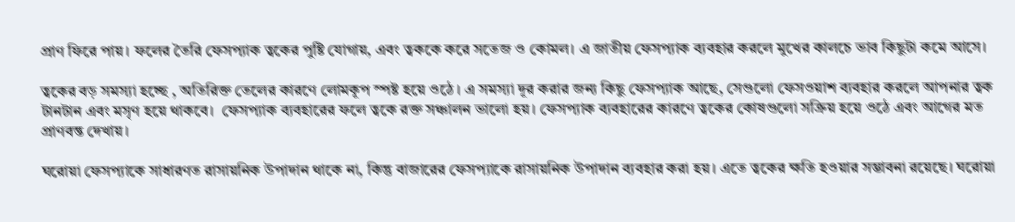প্রাণ ফিরে পায়। ফলের তৈরি ফেসপ্যাক ত্বকের পুষ্টি যোগায়, এবং ত্বককে করে সতেজ ও কোমল। এ জাতীয় ফেসপ্যাক ব্যবহার করলে মুখের কালচে ভাব কিছুটা কমে আসে।

ত্বকের বড় সমস্যা হচ্ছে , অতিরিক্ত তেলের কারণে লোমকূপ স্পষ্ট হয়ে ওঠে । এ সমস্যা দূর করার জন্য কিছু ফেসপ্যাক আছে, সেগুলো ফেসওয়াশ ব্যবহার করলে আপনার ত্বক টানটান এবং মসৃণ হয়ে থাকবে।  ফেসপ্যাক ব্যবহারের ফলে ত্বকে রক্ত সঞ্চালন ভালো হয়। ফেসপ্যাক ব্যবহারের কারণে ত্বকের কোষগুলো সক্রিয় হয়ে ওঠে এবং আগের মত প্রাণবন্ত দেখায়।

ঘরোয়া ফেসপ্যাকে সাধারণত রাসায়নিক উপাদান থাকে না, কিন্তু বাজারের ফেসপ্যাকে রাসায়নিক উপাদান ব্যবহার করা হয়। এতে ত্বকের ক্ষতি হওয়ার সম্ভাবনা রয়েছে। ঘরোয়া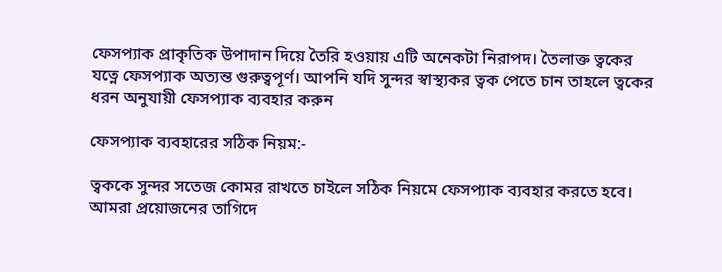ফেসপ্যাক প্রাকৃতিক উপাদান দিয়ে তৈরি হওয়ায় এটি অনেকটা নিরাপদ। তৈলাক্ত ত্বকের যত্নে ফেসপ্যাক অত্যন্ত গুরুত্বপূর্ণ। আপনি যদি সুন্দর স্বাস্থ্যকর ত্বক পেতে চান তাহলে ত্বকের ধরন অনুযায়ী ফেসপ্যাক ব্যবহার করুন

ফেসপ্যাক ব্যবহারের সঠিক নিয়ম:-

ত্বককে সুন্দর সতেজ কোমর রাখতে চাইলে সঠিক নিয়মে ফেসপ্যাক ব্যবহার করতে হবে। আমরা প্রয়োজনের তাগিদে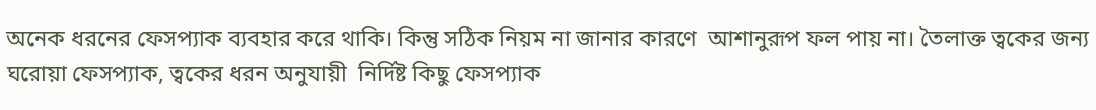অনেক ধরনের ফেসপ্যাক ব্যবহার করে থাকি। কিন্তু সঠিক নিয়ম না জানার কারণে  আশানুরূপ ফল পায় না। তৈলাক্ত ত্বকের জন্য ঘরোয়া ফেসপ্যাক, ত্বকের ধরন অনুযায়ী  নির্দিষ্ট কিছু ফেসপ্যাক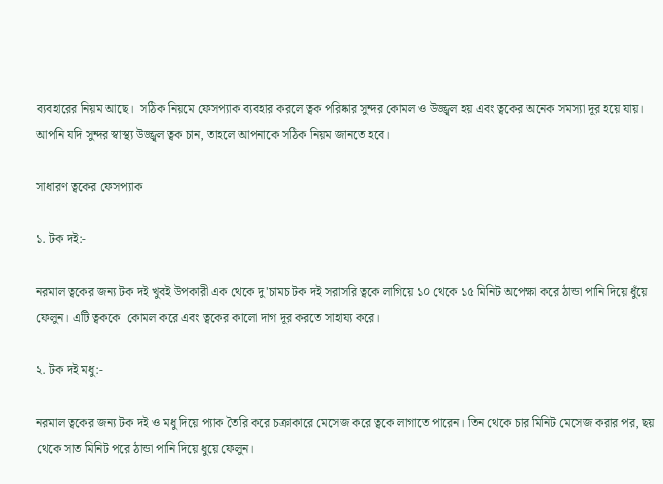ব্যবহারের নিয়ম আছে।  সঠিক নিয়মে ফেসপ্যাক ব্যবহার করলে ত্বক পরিষ্কার সুন্দর কোমল ও উজ্জ্বল হয় এবং ত্বকের অনেক সমস্যা দূর হয়ে যায়। আপনি যদি সুন্দর স্বাস্থ্য উজ্জ্বল ত্বক চান, তাহলে আপনাকে সঠিক নিয়ম জানতে হবে।

সাধারণ ত্বকের ফেসপ্যাক

১. টক দই:-

নরমাল ত্বকের জন্য টক দই খুবই উপকারী এক থেকে দু'চামচ টক দই সরাসরি ত্বকে লাগিয়ে ১০ থেকে ১৫ মিনিট অপেক্ষা করে ঠান্ডা পানি দিয়ে ধুঁয়ে ফেলুন। এটি ত্বককে  কোমল করে এবং ত্বকের কালো দাগ দূর করতে সাহায্য করে।

২. টক দই মধু:-

নরমাল ত্বকের জন্য টক দই ও মধু দিয়ে প্যাক তৈরি করে চক্রাকারে মেসেজ করে ত্বকে লাগাতে পারেন। তিন থেকে চার মিনিট মেসেজ করার পর, ছয় থেকে সাত মিনিট পরে ঠান্ডা পানি দিয়ে ধুয়ে ফেলুন।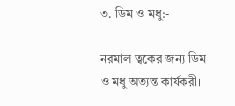৩. ডিম ও মধু:-

নরমাল ত্বকের জন্য ডিম ও মধু অত্যন্ত কার্যকরী।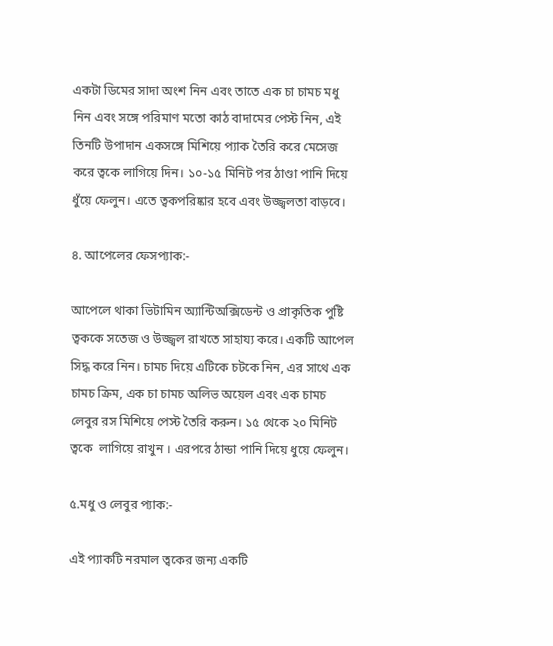একটা ডিমের সাদা অংশ নিন এবং তাতে এক চা চামচ মধু নিন এবং সঙ্গে পরিমাণ মতো কাঠ বাদামের পেস্ট নিন, এই তিনটি উপাদান একসঙ্গে মিশিয়ে প্যাক তৈরি করে মেসেজ করে ত্বকে লাগিয়ে দিন। ১০-১৫ মিনিট পর ঠাণ্ডা পানি দিয়ে ধুঁয়ে ফেলুন। এতে ত্বকপরিষ্কার হবে এবং উজ্জ্বলতা বাড়বে।

৪. আপেলের ফেসপ্যাক:-

আপেলে থাকা ভিটামিন অ্যান্টিঅক্সিডেন্ট ও প্রাকৃতিক পুষ্টি ত্বককে সতেজ ও উজ্জ্বল রাখতে সাহায্য করে। একটি আপেল সিদ্ধ করে নিন। চামচ দিয়ে এটিকে চটকে নিন, এর সাথে এক চামচ ক্রিম, এক চা চামচ অলিভ অয়েল এবং এক চামচ লেবুর রস মিশিয়ে পেস্ট তৈরি করুন। ১৫ থেকে ২০ মিনিট ত্বকে  লাগিয়ে রাখুন । এরপরে ঠান্ডা পানি দিয়ে ধুয়ে ফেলুন।

৫.মধু ও লেবুর প্যাক:-

এই প্যাকটি নরমাল ত্বকের জন্য একটি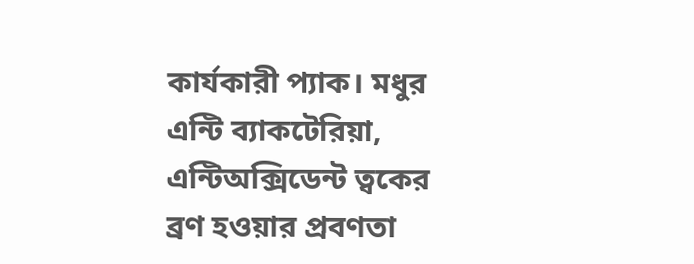কার্যকারী প্যাক। মধুর এন্টি ব্যাকটেরিয়া, এন্টিঅক্সিডেন্ট ত্বকের ব্রণ হওয়ার প্রবণতা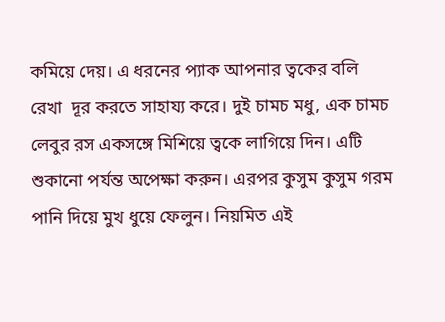কমিয়ে দেয়। এ ধরনের প্যাক আপনার ত্বকের বলি রেখা  দূর করতে সাহায্য করে। দুই চামচ মধু, এক চামচ লেবুর রস একসঙ্গে মিশিয়ে ত্বকে লাগিয়ে দিন। এটি শুকানো পর্যন্ত অপেক্ষা করুন। এরপর কুসুম কুসুম গরম পানি দিয়ে মুখ ধুয়ে ফেলুন। নিয়মিত এই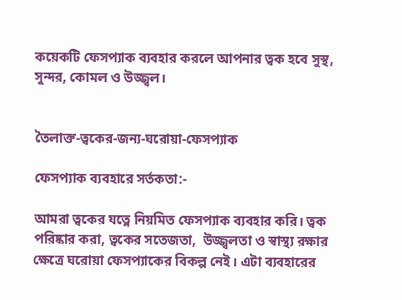কয়েকটি ফেসপ্যাক ব্যবহার করলে আপনার ত্বক হবে সুস্থ, সুন্দর, কোমল ও উজ্জ্বল।


তৈলাক্ত-ত্বকের-জন্য-ঘরোয়া-ফেসপ্যাক

ফেসপ্যাক ব্যবহারে সর্তকতা:-

আমরা ত্বকের যত্নে নিয়মিত ফেসপ্যাক ব্যবহার করি। ত্বক পরিষ্কার করা, ত্বকের সতেজতা,  উজ্জ্বলতা ও স্বাস্থ্য রক্ষার ক্ষেত্রে ঘরোয়া ফেসপ্যাকের বিকল্প নেই। এটা ব্যবহারের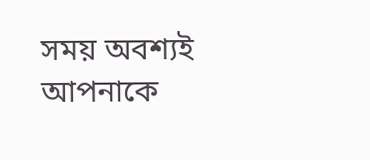সময় অবশ্যই আপনাকে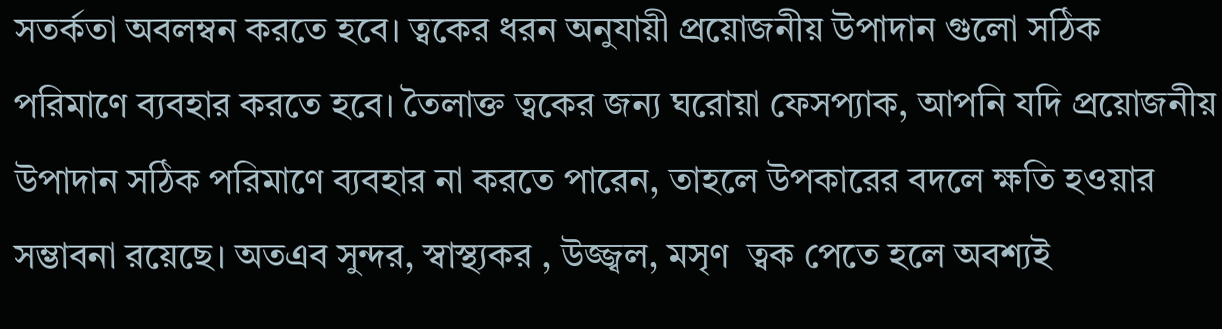সতর্কতা অবলম্বন করতে হবে। ত্বকের ধরন অনুযায়ী প্রয়োজনীয় উপাদান গুলো সঠিক পরিমাণে ব্যবহার করতে হবে। তৈলাক্ত ত্বকের জন্য ঘরোয়া ফেসপ্যাক, আপনি যদি প্রয়োজনীয় উপাদান সঠিক পরিমাণে ব্যবহার না করতে পারেন, তাহলে উপকারের বদলে ক্ষতি হওয়ার সম্ভাবনা রয়েছে। অতএব সুন্দর, স্বাস্থ্যকর , উজ্জ্বল, মসৃণ  ত্বক পেতে হলে অবশ্যই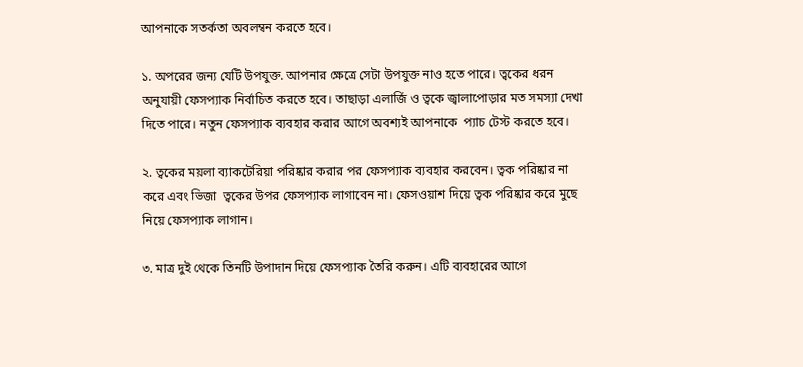আপনাকে সতর্কতা অবলম্বন করতে হবে।

১. অপরের জন্য যেটি উপযুক্ত. আপনার ক্ষেত্রে সেটা উপযুক্ত নাও হতে পারে। ত্বকের ধরন অনুযায়ী ফেসপ্যাক নির্বাচিত করতে হবে। তাছাড়া এলার্জি ও ত্বকে জ্বালাপোড়ার মত সমস্যা দেখা দিতে পারে। নতুন ফেসপ্যাক ব্যবহার করার আগে অবশ্যই আপনাকে  প্যাচ টেস্ট করতে হবে।

২. ত্বকের ময়লা ব্যাকটেরিয়া পরিষ্কার করার পর ফেসপ্যাক ব্যবহার করবেন। ত্বক পরিষ্কার না করে এবং ভিজা  ত্বকের উপর ফেসপ্যাক লাগাবেন না। ফেসওয়াশ দিয়ে ত্বক পরিষ্কার করে মুছে নিয়ে ফেসপ্যাক লাগান।

৩. মাত্র দুই থেকে তিনটি উপাদান দিয়ে ফেসপ্যাক তৈরি করুন। এটি ব্যবহারের আগে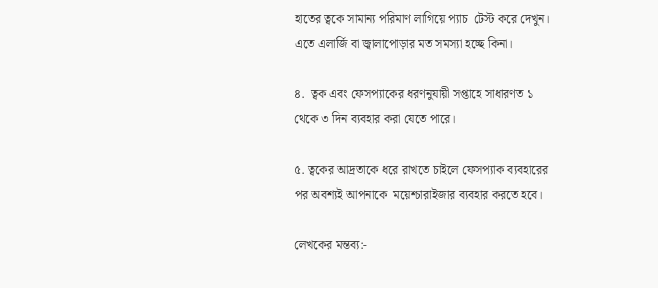হাতের ত্বকে সামান্য পরিমাণ লাগিয়ে প্যাচ  টেস্ট করে দেখুন। এতে এলার্জি বা জ্বালাপোড়ার মত সমস্যা হচ্ছে কিনা।

৪.  ত্বক এবং ফেসপ্যাকের ধরণনুযায়ী সপ্তাহে সাধারণত ১ থেকে ৩ দিন ব্যবহার করা যেতে পারে।

৫. ত্বকের আদ্রতাকে ধরে রাখতে চাইলে ফেসপ্যাক ব্যবহারের পর অবশ্যই আপনাকে  ময়েশ্চারাইজার ব্যবহার করতে হবে।

লেখকের মন্তব্য:-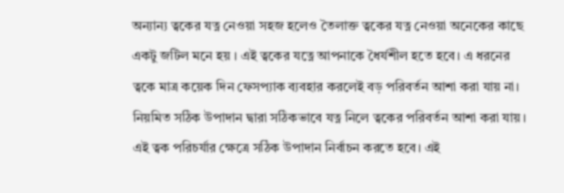অন্যান্য ত্বকের যত্ন নেওয়া সহজ হলেও তৈলাক্ত ত্বকের যত্ন নেওয়া অনেকের কাছে  একটু জটিল মনে হয় । এই ত্বকের যত্নে আপনাকে ধৈর্যশীল হতে হবে। এ ধরনের ত্বকে মাত্র কয়েক দিন ফেসপ্যাক ব্যবহার করলেই বড় পরিবর্তন আশা করা যায় না। নিয়মিত সঠিক উপাদান দ্বারা সঠিকভাবে যত্ন নিলে ত্বকের পরিবর্তন আশা করা যায়। এই ত্বক পরিচর্যার ক্ষেত্রে সঠিক উপাদান নির্বাচন করতে হবে। এই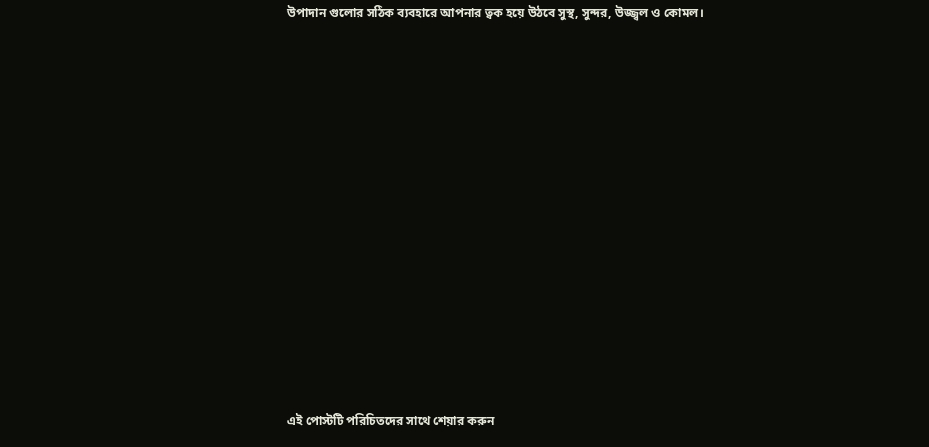উপাদান গুলোর সঠিক ব্যবহারে আপনার ত্বক হয়ে উঠবে সুস্থ, সুন্দর, উজ্জ্বল ও কোমল।
















এই পোস্টটি পরিচিতদের সাথে শেয়ার করুন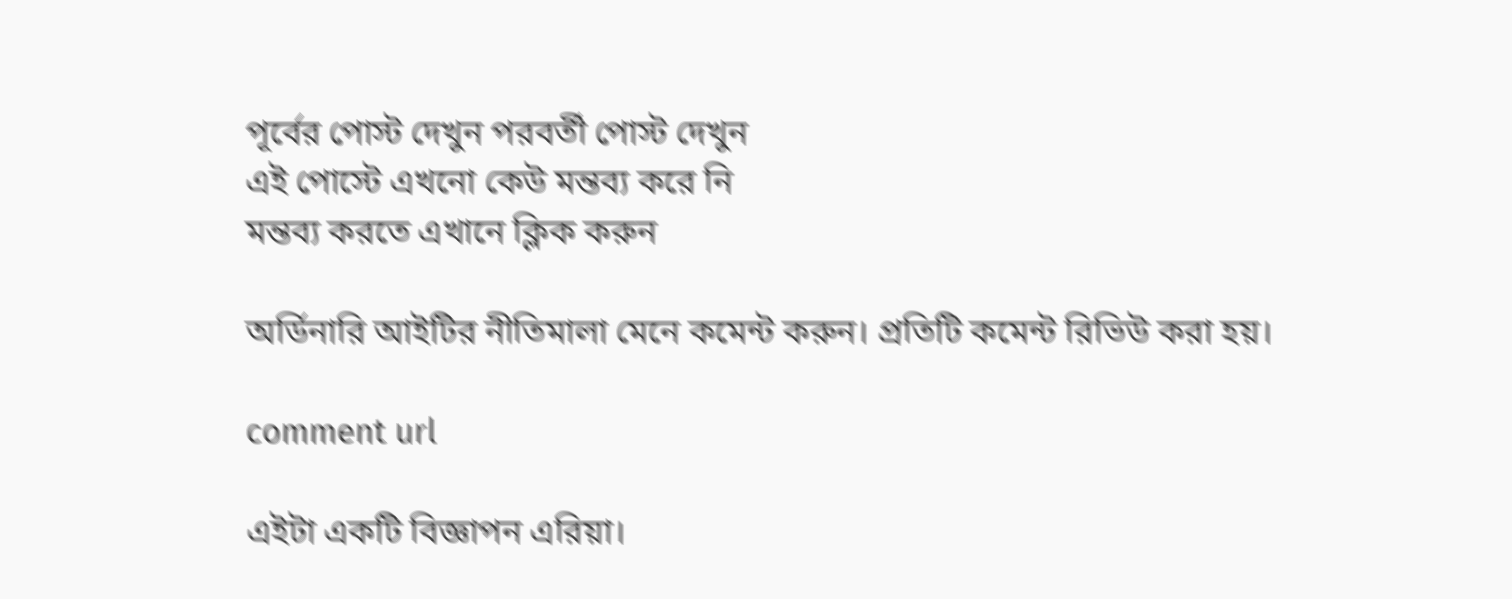পূর্বের পোস্ট দেখুন পরবর্তী পোস্ট দেখুন
এই পোস্টে এখনো কেউ মন্তব্য করে নি
মন্তব্য করতে এখানে ক্লিক করুন

অর্ডিনারি আইটির নীতিমালা মেনে কমেন্ট করুন। প্রতিটি কমেন্ট রিভিউ করা হয়।

comment url

এইটা একটি বিজ্ঞাপন এরিয়া।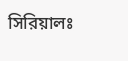সিরিয়ালঃ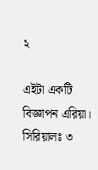২

এইটা একটি বিজ্ঞাপন এরিয়া। সিরিয়ালঃ ৩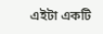এইটা একটি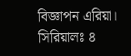বিজ্ঞাপন এরিয়া। সিরিয়ালঃ ৪